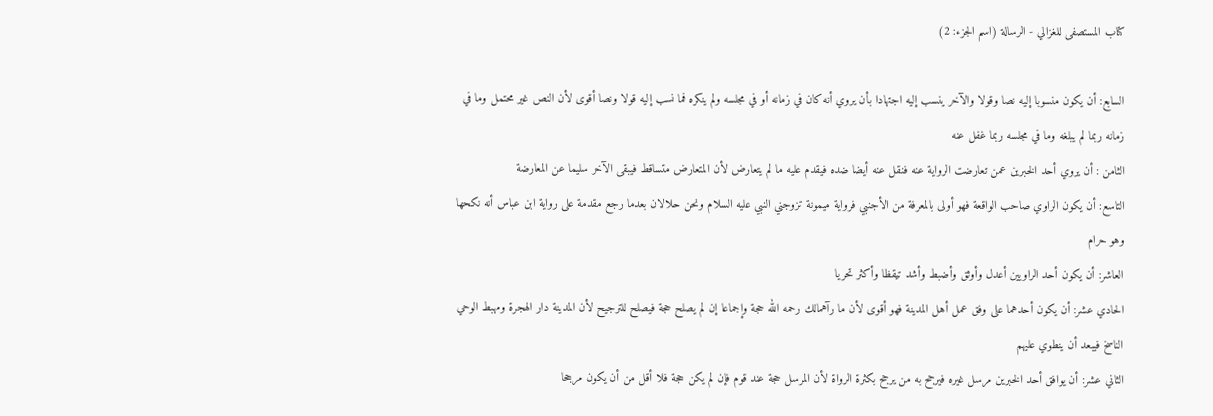كتاب المستصفى للغزالي - الرسالة (اسم الجزء: 2)

السابع: أن يكون منسوبا إليه نصا وقولا والآخر ينسب إليه اجتهادا بأن يروي أنه كان في زمانه أو في مجلسه ولم ينكره فما نسب إليه قولا ونصا أقوى لأن النص غير محتمل وما في زمانه ربما لم يبلغه وما في مجلسه ربما غفل عنه
الثامن : أن يروي أحد الخبرين عمن تعارضت الرواية عنه فنقل عنه أيضا ضده فيقدم عليه ما لم يتعارض لأن المتعارض متساقط فيبقى الآخر سليما عن المعارضة
التاسع: أن يكون الراوي صاحب الواقعة فهو أولى بالمعرفة من الأجنبي فرواية ميمونة تزوجني النبي عليه السلام ونحن حلالان بعدما رجع مقدمة على رواية ابن عباس أنه نكحها وهو حرام
العاشر: أن يكون أحد الراويين أعدل وأوثق وأضبط وأشد تيقظا وأكثر تحريا
الحادي عشر: أن يكون أحدهما على وفق عمل أهل المدينة فهو أقوى لأن ما رآهمالك رحمه الله حجة وإجماعا إن لم يصلح حجة فيصلح للترجيح لأن المدينة دار الهجرة ومهبط الوحي الناسخ فيبعد أن ينطوي عليهم
الثاني عشر: أن يوافق أحد الخبرين مرسل غيره فيرجح به من يرجح بكثرة الرواة لأن المرسل حجة عند قوم فإن لم يكن حجة فلا أقل من أن يكون مرجحا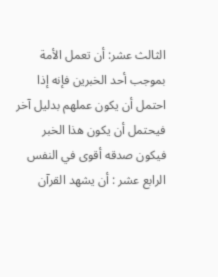الثالث عشر: أن تعمل الأمة بموجب أحد الخبرين فإنه إذا احتمل أن يكون عملهم بدليل آخر فيحتمل أن يكون هذا الخبر فيكون صدقه أقوى في النفس
الرابع عشر : أن يشهد القرآن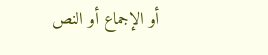أو الإجماع أو النص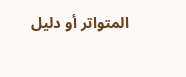المتواتر أو دليل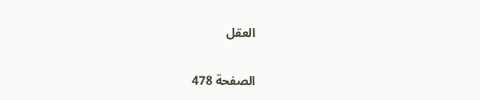العقل

الصفحة 478